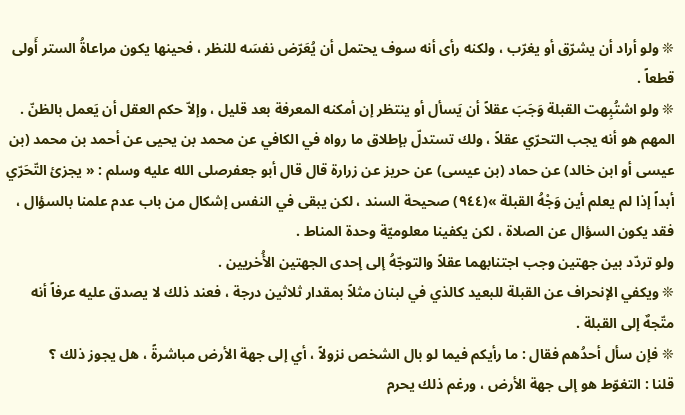❊ ولو أراد أن يشرّق أو يغرّب ، ولكنه رأى أنه سوف يحتمل أن يُعَرّض نفسَه للنظر ، فحينها يكون مراعاةُ الستر أَولى قطعاً .
❊ ولو اشتُبِهت القبلة وَجَبَ عقلاً أن يَسأل أو ينتظر إن أمكنه المعرفة بعد قليل ، وإلاّ حكم العقل أن يَعمل بالظنّ . المهم هو أنه يجب التحرّي عقلاً ، ولك تستدلّ بإطلاق ما رواه في الكافي عن محمد بن يحيى عن أحمد بن محمد (بن عيسى أو ابن خالد) عن حماد (بن عيسى) عن حريز عن زرارة قال قال أبو جعفرصلى الله عليه وسلم : « يجزئ التّحَرّي أبداً إذا لم يعلم أين وَجْهُ القبلة »(٩٤٤) صحيحة السند ، لكن يبقى في النفس إشكال من باب عدم علمنا بالسؤال ، فقد يكون السؤال عن الصلاة ، لكن يكفينا معلوميّة وحدة المناط .
ولو تردّد بين جهتين وجب اجتنابهما عقلاً والتوجّهُ إلى إحدى الجهتين الأُخريين .
❊ ويكفي الإنحراف عن القبلة للبعيد كالذي في لبنان مثلاً بمقدار ثلاثين درجة ، فعند ذلك لا يصدق عليه عرفاً أنه متّجهٌ إلى القبلة .
❊ فإن سأل أحدُهم فقال : ما رأيكم فيما لو بال الشخص نزولاً ، أي إلى جهة الأرض مباشرةً ، هل يجوز ذلك ؟
قلنا : التغوّط هو إلى جهة الأرض ، ورغم ذلك يحرم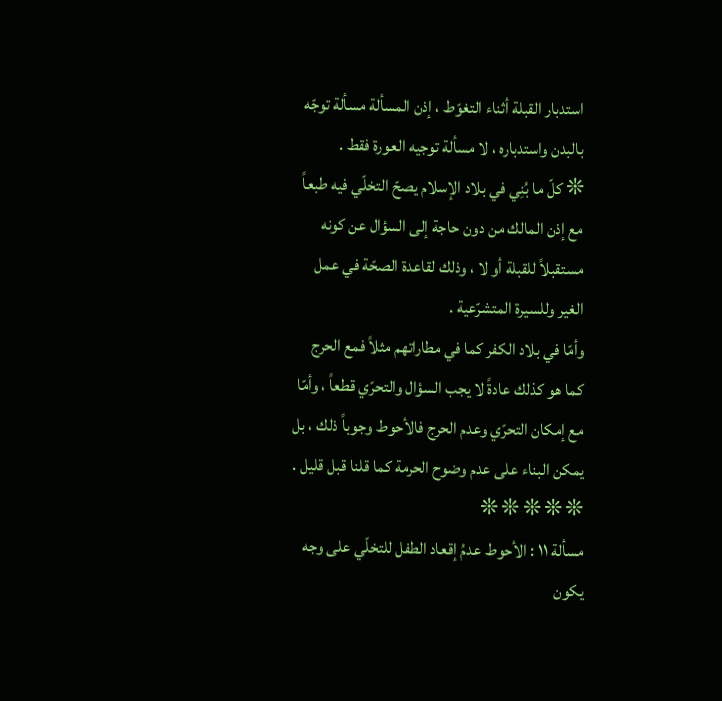استدبار القبلة أثناء التغوّط ، إذن المسألة مسألة توجّه بالبدن واستدباره ، لا مسألة توجيه العورة فقط .
❊ كلّ ما بُنِي في بلاد الإسلام يصحّ التخلّي فيه طبعاً مع إذن المالك من دون حاجة إلى السؤال عن كونه مستقبلاً للقبلة أو لا ، وذلك لقاعدة الصحّة في عمل الغير وللسيرة المتشرّعية .
وأمّا في بلاد الكفر كما في مطاراتهم مثلاً فمع الحرج كما هو كذلك عادةً لا يجب السؤال والتحرّي قطعاً ، وأمّا مع إمكان التحرّي وعدم الحرج فالأحوط وجوباً ذلك ، بل يمكن البناء على عدم وضوح الحرمة كما قلنا قبل قليل .
❊ ❊ ❊ ❊ ❊
مسألة ١١ : الأحوط عدمُ إقعاد الطفل للتخلّي على وجه يكون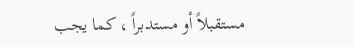مستقبلاً أو مستدبراً ، كما يجب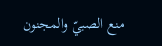منع الصبيّ والمجنون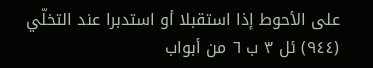على الأحوط إذا استقبلا أو استدبرا عند التخلّي
(٩٤٤) ئل ٣ ب ٦ من أبواب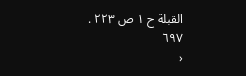القبلة ح ١ ص ٢٢٣ .
٦٩٧
‹